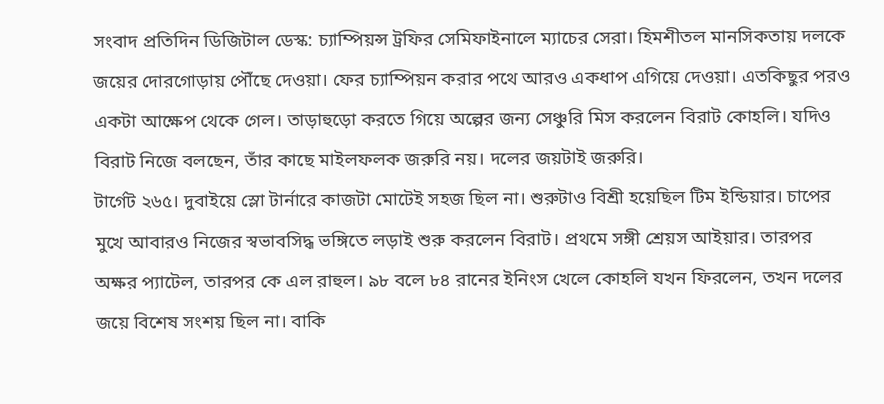সংবাদ প্রতিদিন ডিজিটাল ডেস্ক: চ্যাম্পিয়ন্স ট্রফির সেমিফাইনালে ম্যাচের সেরা। হিমশীতল মানসিকতায় দলকে জয়ের দোরগোড়ায় পৌঁছে দেওয়া। ফের চ্যাম্পিয়ন করার পথে আরও একধাপ এগিয়ে দেওয়া। এতকিছুর পরও একটা আক্ষেপ থেকে গেল। তাড়াহুড়ো করতে গিয়ে অল্পের জন্য সেঞ্চুরি মিস করলেন বিরাট কোহলি। যদিও বিরাট নিজে বলছেন, তাঁর কাছে মাইলফলক জরুরি নয়। দলের জয়টাই জরুরি।
টার্গেট ২৬৫। দুবাইয়ে স্লো টার্নারে কাজটা মোটেই সহজ ছিল না। শুরুটাও বিশ্রী হয়েছিল টিম ইন্ডিয়ার। চাপের মুখে আবারও নিজের স্বভাবসিদ্ধ ভঙ্গিতে লড়াই শুরু করলেন বিরাট। প্রথমে সঙ্গী শ্রেয়স আইয়ার। তারপর অক্ষর প্যাটেল, তারপর কে এল রাহুল। ৯৮ বলে ৮৪ রানের ইনিংস খেলে কোহলি যখন ফিরলেন, তখন দলের জয়ে বিশেষ সংশয় ছিল না। বাকি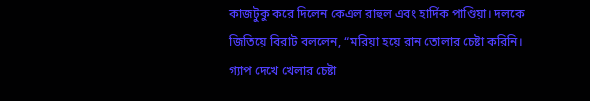কাজটুকু করে দিলেন কেএল রাহুল এবং হার্দিক পাণ্ডিয়া। দলকে জিতিয়ে বিরাট বললেন, “মরিয়া হয়ে রান তোলার চেষ্টা করিনি। গ্যাপ দেখে খেলার চেষ্টা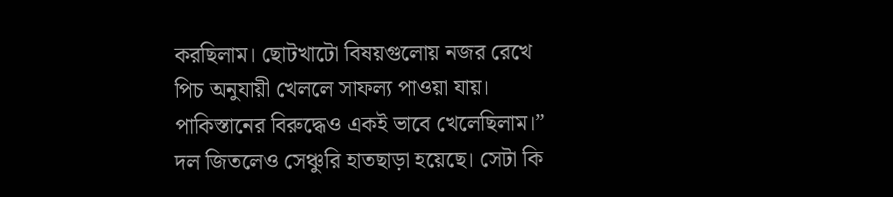করছিলাম। ছোটখাটো বিষয়গুলোয় নজর রেখে পিচ অনুযায়ী খেললে সাফল্য পাওয়া যায়। পাকিস্তানের বিরুদ্ধেও একই ভাবে খেলেছিলাম।”
দল জিতলেও সেঞ্চুরি হাতছাড়া হয়েছে। সেটা কি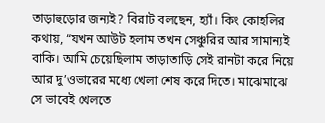তাড়াহুড়োর জন্যই? বিরাট বলছেন, হ্যাঁ। কিং কোহলির কথায়, “যখন আউট হলাম তখন সেঞ্চুরির আর সামান্যই বাকি। আমি চেয়েছিলাম তাড়াতাড়ি সেই রানটা করে নিয়ে আর দু’ওভারের মধ্যে খেলা শেষ করে দিতে। মাঝেমাঝে সে ভাবেই খেলতে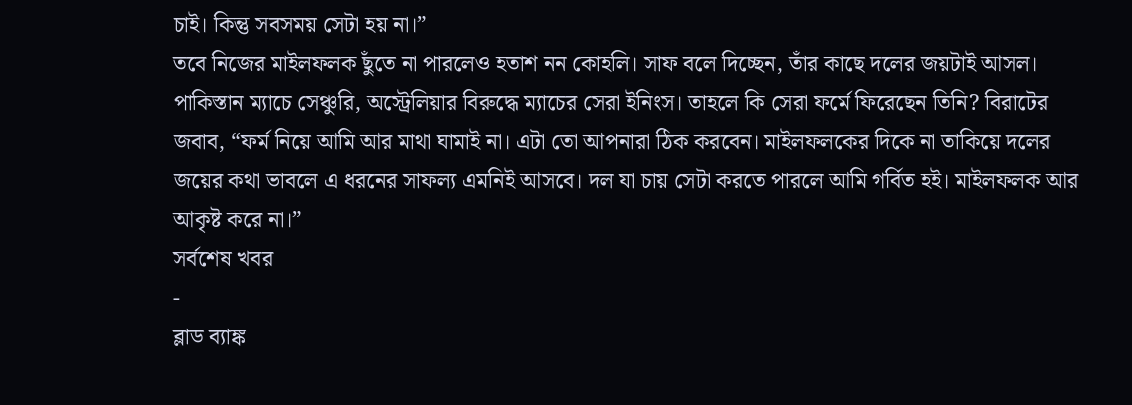চাই। কিন্তু সবসময় সেটা হয় না।”
তবে নিজের মাইলফলক ছুঁতে না পারলেও হতাশ নন কোহলি। সাফ বলে দিচ্ছেন, তাঁর কাছে দলের জয়টাই আসল। পাকিস্তান ম্যাচে সেঞ্চুরি, অস্ট্রেলিয়ার বিরুদ্ধে ম্যাচের সেরা ইনিংস। তাহলে কি সেরা ফর্মে ফিরেছেন তিনি? বিরাটের জবাব, “ফর্ম নিয়ে আমি আর মাথা ঘামাই না। এটা তো আপনারা ঠিক করবেন। মাইলফলকের দিকে না তাকিয়ে দলের জয়ের কথা ভাবলে এ ধরনের সাফল্য এমনিই আসবে। দল যা চায় সেটা করতে পারলে আমি গর্বিত হই। মাইলফলক আর আকৃষ্ট করে না।”
সর্বশেষ খবর
-
ব্লাড ব্যাঙ্ক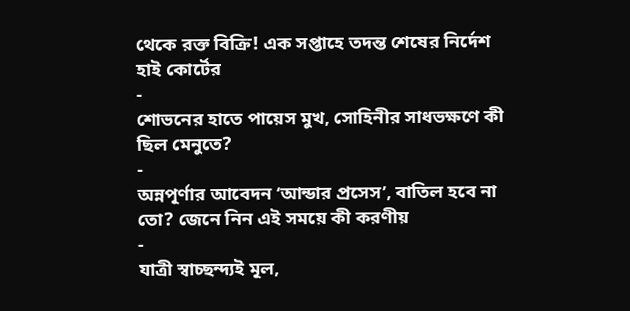থেকে রক্ত বিক্রি! এক সপ্তাহে তদন্ত শেষের নির্দেশ হাই কোর্টের
-
শোভনের হাতে পায়েস মুখ, সোহিনীর সাধভক্ষণে কী ছিল মেনুতে?
-
অন্নপূর্ণার আবেদন ‘আন্ডার প্রসেস’, বাতিল হবে না তো? জেনে নিন এই সময়ে কী করণীয়
-
যাত্রী স্বাচ্ছন্দ্যই মূল,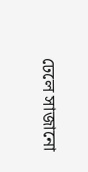ঢেলে সাজানো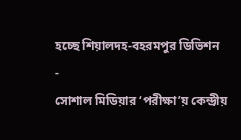হচ্ছে শিয়ালদহ-বহরমপুর ডিভিশন
-
সোশাল মিডিয়ার ‘পরীক্ষা’য় কেন্দ্রীয়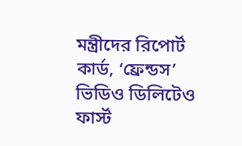মন্ত্রীদের রিপোর্ট কার্ড, ‘ফ্রেন্ডস’ ভিডিও ডিলিটেও ফার্স্ট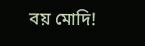বয় মোদি!